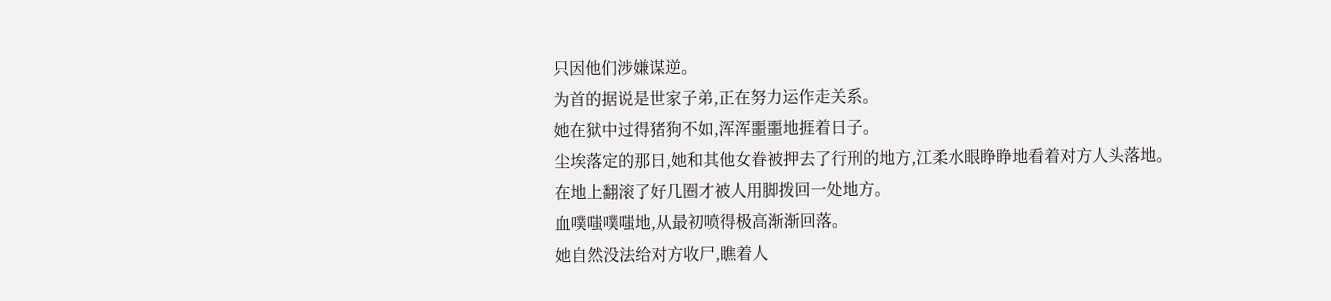只因他们涉嫌谋逆。
为首的据说是世家子弟,正在努力运作走关系。
她在狱中过得猪狗不如,浑浑噩噩地捱着日子。
尘埃落定的那日,她和其他女眷被押去了行刑的地方,江柔水眼睁睁地看着对方人头落地。
在地上翻滚了好几圈才被人用脚拨回一处地方。
血噗嗤噗嗤地,从最初喷得极高渐渐回落。
她自然没法给对方收尸,瞧着人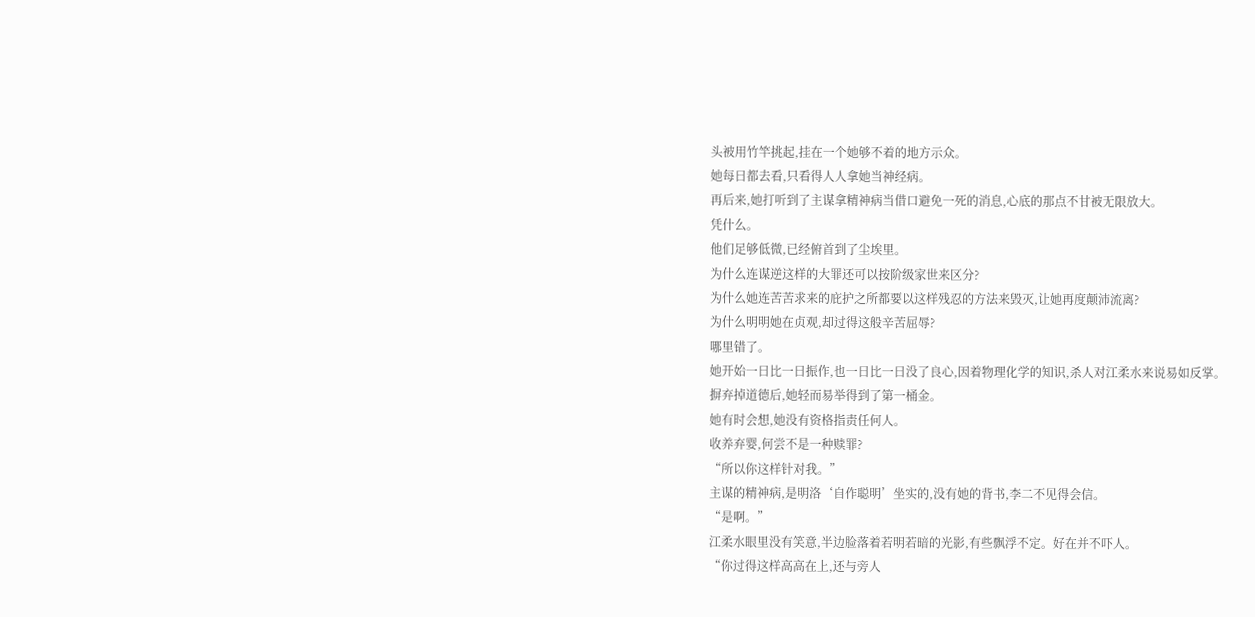头被用竹竿挑起,挂在一个她够不着的地方示众。
她每日都去看,只看得人人拿她当神经病。
再后来,她打听到了主谋拿精神病当借口避免一死的消息,心底的那点不甘被无限放大。
凭什么。
他们足够低微,已经俯首到了尘埃里。
为什么连谋逆这样的大罪还可以按阶级家世来区分?
为什么她连苦苦求来的庇护之所都要以这样残忍的方法来毁灭,让她再度颠沛流离?
为什么明明她在贞观,却过得这般辛苦屈辱?
哪里错了。
她开始一日比一日振作,也一日比一日没了良心,因着物理化学的知识,杀人对江柔水来说易如反掌。
摒弃掉道德后,她轻而易举得到了第一桶金。
她有时会想,她没有资格指责任何人。
收养弃婴,何尝不是一种赎罪?
“所以你这样针对我。”
主谋的精神病,是明洛‘自作聪明’坐实的,没有她的背书,李二不见得会信。
“是啊。”
江柔水眼里没有笑意,半边脸落着若明若暗的光影,有些飘浮不定。好在并不吓人。
“你过得这样高高在上,还与旁人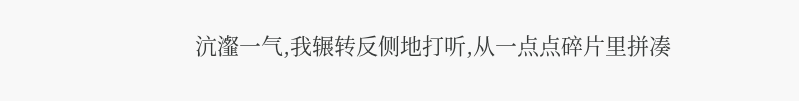沆瀣一气,我辗转反侧地打听,从一点点碎片里拼凑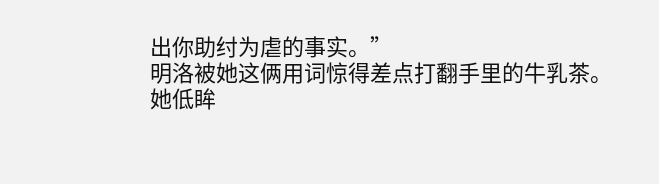出你助纣为虐的事实。”
明洛被她这俩用词惊得差点打翻手里的牛乳茶。
她低眸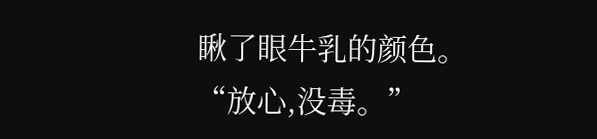瞅了眼牛乳的颜色。
“放心,没毒。”